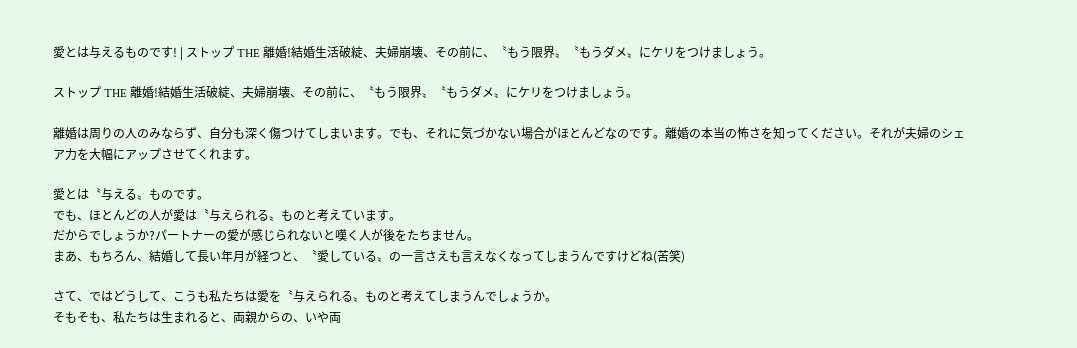愛とは与えるものです! | ストップ THE 離婚!結婚生活破綻、夫婦崩壊、その前に、〝もう限界〟〝もうダメ〟にケリをつけましょう。

ストップ THE 離婚!結婚生活破綻、夫婦崩壊、その前に、〝もう限界〟〝もうダメ〟にケリをつけましょう。

離婚は周りの人のみならず、自分も深く傷つけてしまいます。でも、それに気づかない場合がほとんどなのです。離婚の本当の怖さを知ってください。それが夫婦のシェア力を大幅にアップさせてくれます。

愛とは〝与える〟ものです。
でも、ほとんどの人が愛は〝与えられる〟ものと考えています。
だからでしょうか?パートナーの愛が感じられないと嘆く人が後をたちません。
まあ、もちろん、結婚して長い年月が経つと、〝愛している〟の一言さえも言えなくなってしまうんですけどね(苦笑)

さて、ではどうして、こうも私たちは愛を〝与えられる〟ものと考えてしまうんでしょうか。
そもそも、私たちは生まれると、両親からの、いや両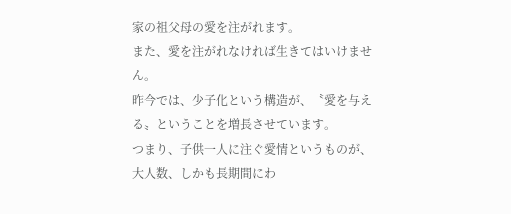家の祖父母の愛を注がれます。
また、愛を注がれなければ生きてはいけません。
昨今では、少子化という構造が、〝愛を与える〟ということを増長させています。
つまり、子供一人に注ぐ愛情というものが、大人数、しかも長期間にわ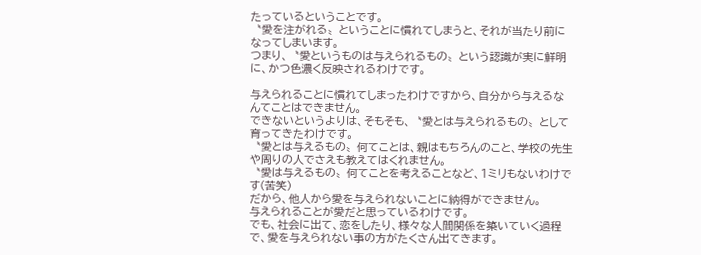たっているということです。
〝愛を注がれる〟ということに慣れてしまうと、それが当たり前になってしまいます。
つまり、〝愛というものは与えられるもの〟という認識が実に鮮明に、かつ色濃く反映されるわけです。

与えられることに慣れてしまったわけですから、自分から与えるなんてことはできません。
できないというよりは、そもそも、〝愛とは与えられるもの〟として育ってきたわけです。
〝愛とは与えるもの〟何てことは、親はもちろんのこと、学校の先生や周りの人でさえも教えてはくれません。
〝愛は与えるもの〟何てことを考えることなど、1ミリもないわけです(苦笑)
だから、他人から愛を与えられないことに納得ができません。
与えられることが愛だと思っているわけです。
でも、社会に出て、恋をしたり、様々な人間関係を築いていく過程で、愛を与えられない事の方がたくさん出てきます。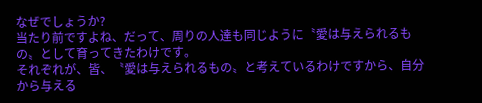なぜでしょうか?
当たり前ですよね、だって、周りの人達も同じように〝愛は与えられるもの〟として育ってきたわけです。
それぞれが、皆、〝愛は与えられるもの〟と考えているわけですから、自分から与える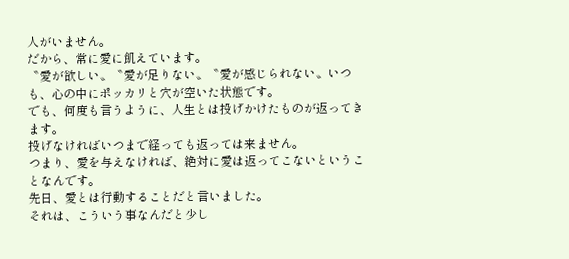人がいません。
だから、常に愛に飢えています。
〝愛が欲しい〟〝愛が足りない〟〝愛が感じられない〟いつも、心の中にポッカリと穴が空いた状態です。
でも、何度も言うように、人生とは投げかけたものが返ってきます。
投げなければいつまで経っても返っては来ません。
つまり、愛を与えなければ、絶対に愛は返ってこないということなんです。
先日、愛とは行動することだと言いました。
それは、こういう事なんだと少し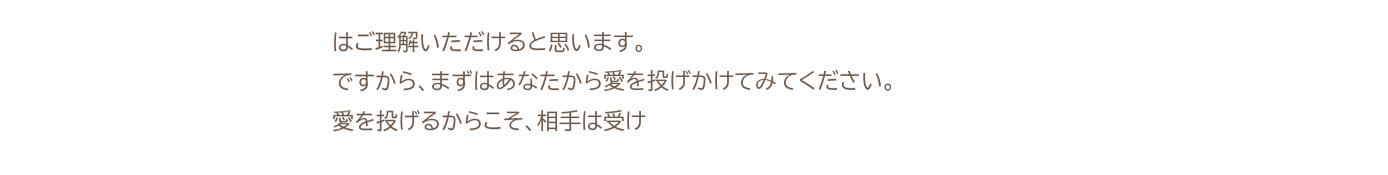はご理解いただけると思います。
ですから、まずはあなたから愛を投げかけてみてください。
愛を投げるからこそ、相手は受け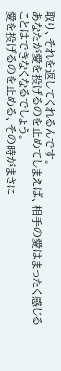取り、それを返してくれるんです。
あなたが愛を投げるのを止めてしまえば、相手の愛はまったく感じることはできなくなるでしょう。
愛を投げるのを止める、その時がまさに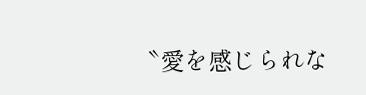〝愛を感じられな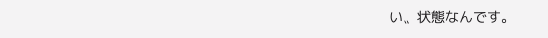い〟状態なんです。